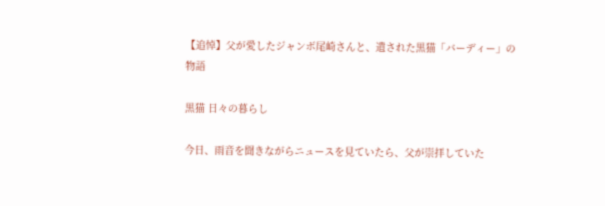【追悼】父が愛したジャンボ尾崎さんと、遺された黒猫「バーディー」の物語

黒猫 日々の暮らし

今日、雨音を聞きながらニュースを見ていたら、父が崇拝していた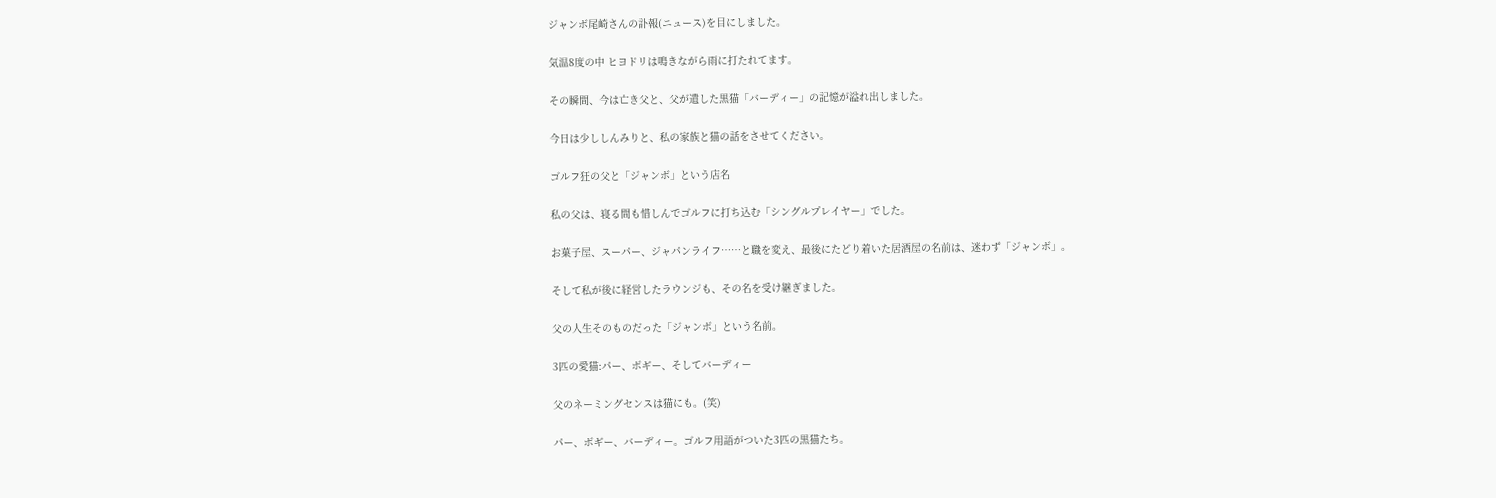ジャンボ尾崎さんの訃報(ニュース)を目にしました。

気温8度の中 ヒヨドリは鳴きながら雨に打たれてます。

その瞬間、今は亡き父と、父が遺した黒猫「バーディー」の記憶が溢れ出しました。

今日は少ししんみりと、私の家族と猫の話をさせてください。

ゴルフ狂の父と「ジャンボ」という店名

私の父は、寝る間も惜しんでゴルフに打ち込む「シングルプレイヤー」でした。

お菓子屋、スーパー、ジャパンライフ……と職を変え、最後にたどり着いた居酒屋の名前は、迷わず「ジャンボ」。

そして私が後に経営したラウンジも、その名を受け継ぎました。

父の人生そのものだった「ジャンボ」という名前。

3匹の愛猫:パー、ボギー、そしてバーディー

父のネーミングセンスは猫にも。(笑)

パー、ボギー、バーディー。ゴルフ用語がついた3匹の黒猫たち。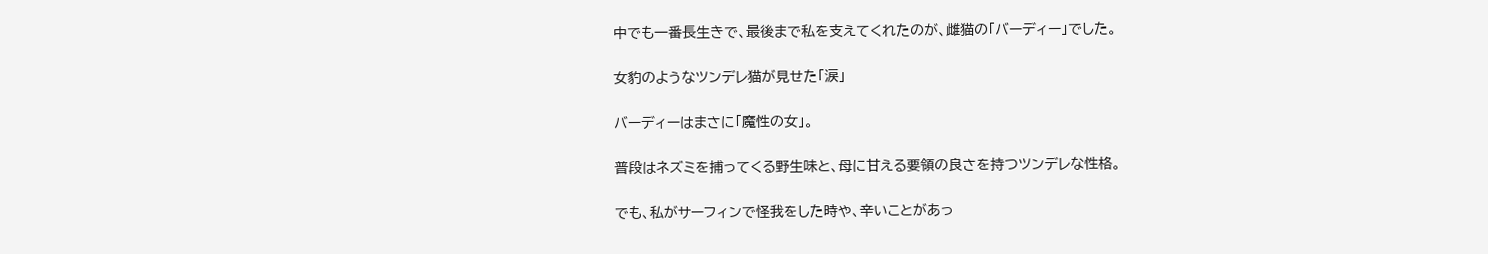中でも一番長生きで、最後まで私を支えてくれたのが、雌猫の「バーディー」でした。

女豹のようなツンデレ猫が見せた「涙」

バーディーはまさに「魔性の女」。

普段はネズミを捕ってくる野生味と、母に甘える要領の良さを持つツンデレな性格。

でも、私がサーフィンで怪我をした時や、辛いことがあっ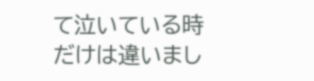て泣いている時だけは違いまし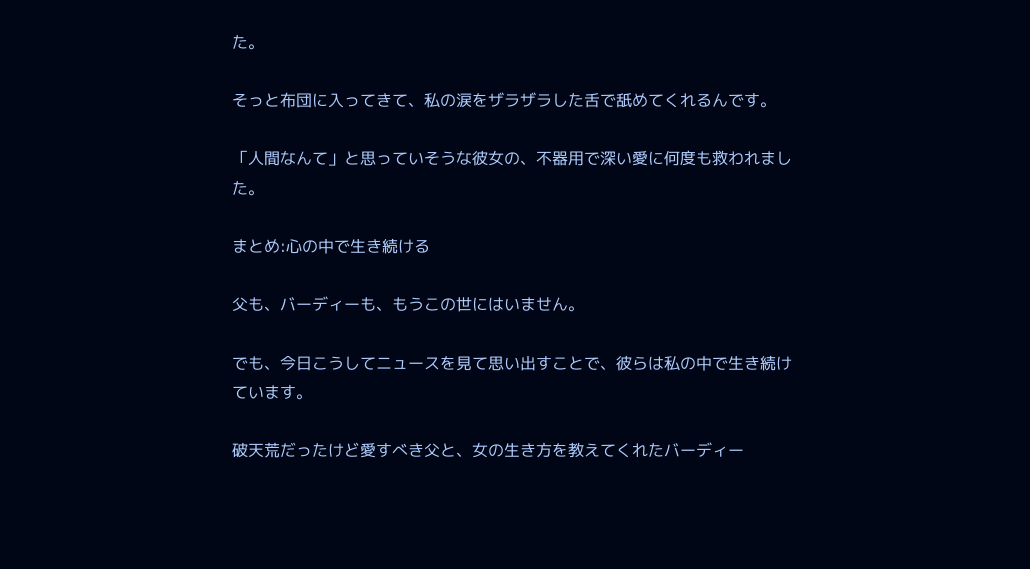た。

そっと布団に入ってきて、私の涙をザラザラした舌で舐めてくれるんです。

「人間なんて」と思っていそうな彼女の、不器用で深い愛に何度も救われました。

まとめ:心の中で生き続ける

父も、バーディーも、もうこの世にはいません。

でも、今日こうしてニュースを見て思い出すことで、彼らは私の中で生き続けています。

破天荒だったけど愛すべき父と、女の生き方を教えてくれたバーディー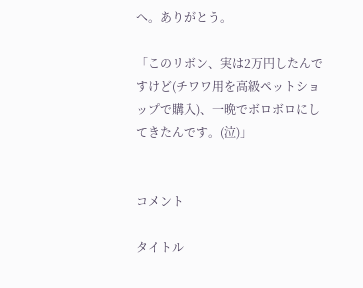へ。ありがとう。

「このリボン、実は2万円したんですけど(チワワ用を高級ペットショップで購入)、一晩でボロボロにしてきたんです。(泣)」


コメント

タイトル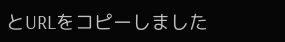とURLをコピーしました